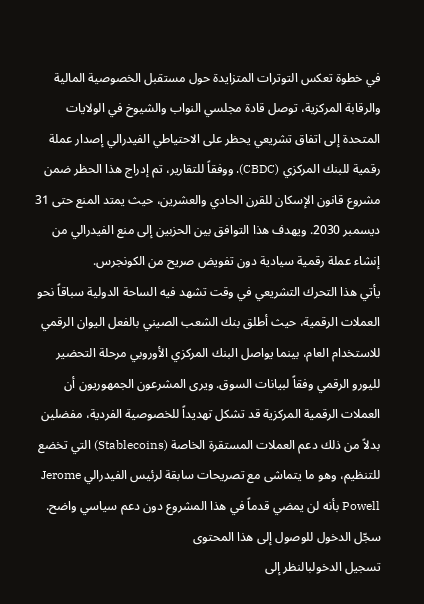في خطوة تعكس التوترات المتزايدة حول مستقبل الخصوصية المالية والرقابة المركزية، توصل قادة مجلسي النواب والشيوخ في الولايات المتحدة إلى اتفاق تشريعي يحظر على الاحتياطي الفيدرالي إصدار عملة رقمية للبنك المركزي (CBDC). ووفقاً للتقارير، تم إدراج هذا الحظر ضمن مشروع قانون الإسكان للقرن الحادي والعشرين، حيث يمتد المنع حتى 31 ديسمبر 2030. ويهدف هذا التوافق بين الحزبين إلى منع الفيدرالي من إنشاء عملة رقمية سيادية دون تفويض صريح من الكونجرس.
يأتي هذا التحرك التشريعي في وقت تشهد فيه الساحة الدولية سباقاً نحو العملات الرقمية، حيث أطلق بنك الشعب الصيني بالفعل اليوان الرقمي للاستخدام العام، بينما يواصل البنك المركزي الأوروبي مرحلة التحضير لليورو الرقمي وفقاً لبيانات السوق. ويرى المشرعون الجمهوريون أن العملات الرقمية المركزية قد تشكل تهديداً للخصوصية الفردية، مفضلين بدلاً من ذلك دعم العملات المستقرة الخاصة (Stablecoins) التي تخضع للتنظيم، وهو ما يتماشى مع تصريحات سابقة لرئيس الفيدرالي Jerome Powell بأنه لن يمضي قدماً في هذا المشروع دون دعم سياسي واضح.
سجّل الدخول للوصول إلى هذا المحتوى
تسجيل الدخولبالنظر إلى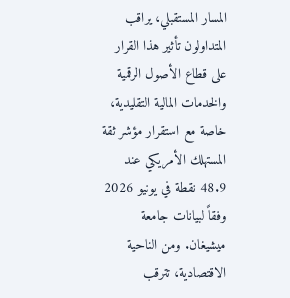المسار المستقبلي، يراقب المتداولون تأثير هذا القرار على قطاع الأصول الرقمية والخدمات المالية التقليدية، خاصة مع استقرار مؤشر ثقة المستهلك الأمريكي عند 48.9 نقطة في يونيو 2026 وفقاً لبيانات جامعة ميشيغان. ومن الناحية الاقتصادية، تترقب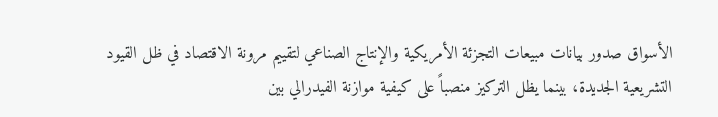الأسواق صدور بيانات مبيعات التجزئة الأمريكية والإنتاج الصناعي لتقييم مرونة الاقتصاد في ظل القيود التشريعية الجديدة، بينما يظل التركيز منصباً على كيفية موازنة الفيدرالي بين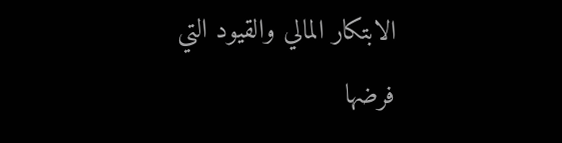الابتكار المالي والقيود التي فرضها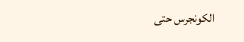الكونجرس حتى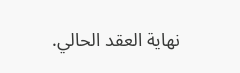نهاية العقد الحالي.